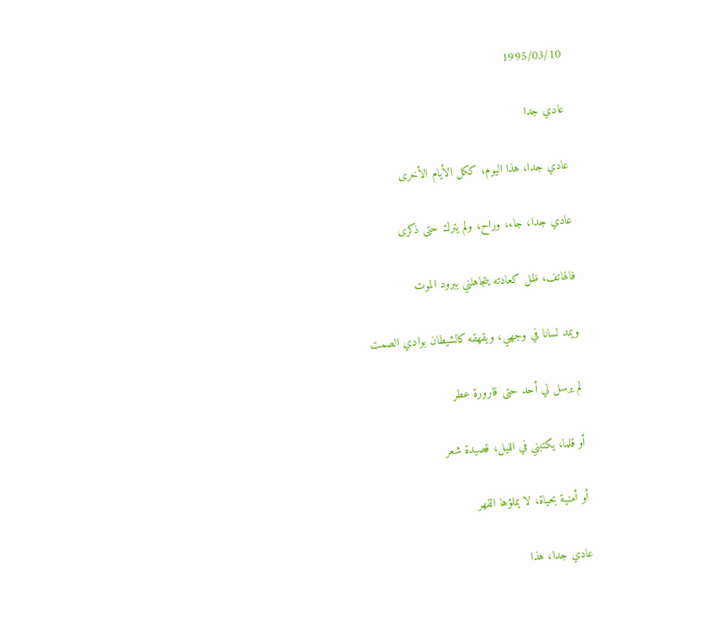1995/03/10

عادي جدا

عادي جدا، هذا اليوم، ككل الأيام الأخرى

عادي جدا، جاء، وراح، ولم يترك حتى ذكرى

فالهاتف، ظل كعادته يتجاهلني ببرود الموت

ويمد لسانا في وجهي، ويقهقه كالشيطان بوادي الصمت

لم يرسل لي أحد حتى قارورة عطر

أو قلما، يكتبني في الليل، قصيدة شعر

أو أمنية بحياة، لا يملؤها القهر

عادي جدا، هذا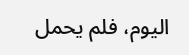اليوم، فلم يحمل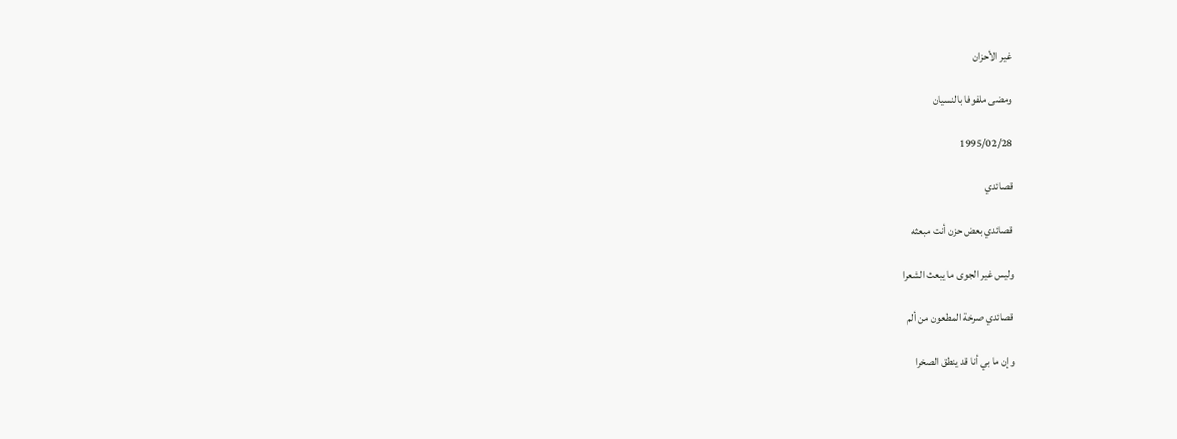غير الأحزان

ومضى ملفوفا بالنسيان

1995/02/28

قصائدي

قصائدي بعض حزن أنت مبعثه

وليس غير الجوى ما يبعث الشعرا

قصائدي صرخة المطعون من ألم

وإن ما بي أنا قد ينطق الصخرا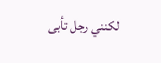لكنني رجل تأبى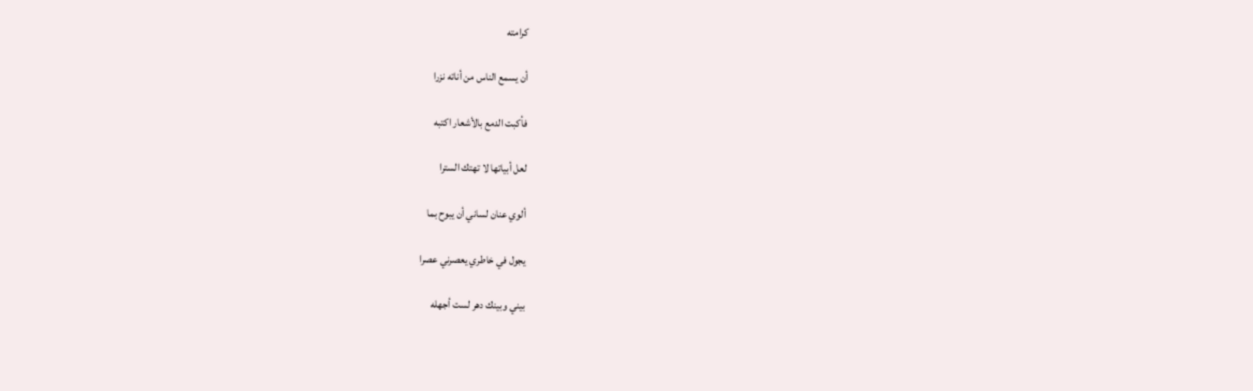كرامته

أن يسمع الناس من أناته نزرا

فأكبت الدمع بالأشعار اكتبه

لعل أبياتها لا تهتك السترا

ألوي عنان لساني أن يبوح بما

يجول في خاطري يعصرني عصرا

بيني وبينك دهر لست أجهله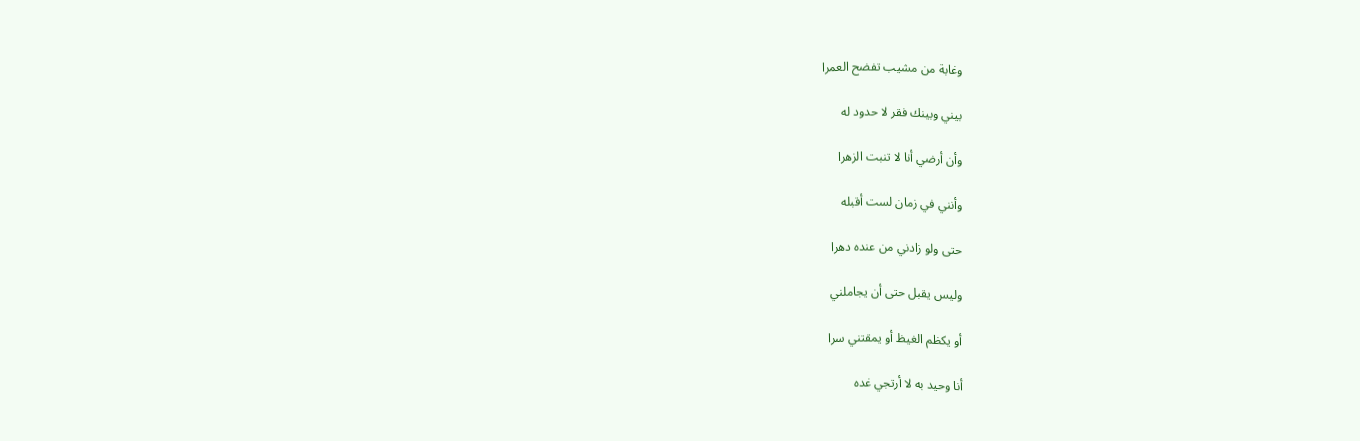وغابة من مشيب تفضح العمرا

بيني وبينك فقر لا حدود له

وأن أرضي أنا لا تنبت الزهرا

وأنني في زمان لست أقبله

حتى ولو زادني من عنده دهرا

وليس يقبل حتى أن يجاملني

أو يكظم الغيظ أو يمقتني سرا

أنا وحيد به لا أرتجي غده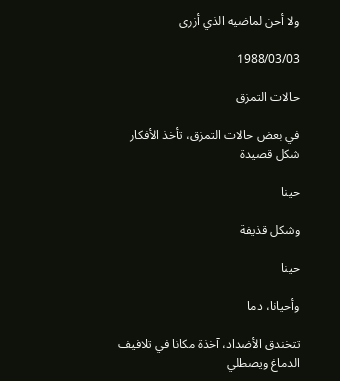ولا أحن لماضيه الذي أزرى

1988/03/03

حالات التمزق

في بعض حالات التمزق، تأخذ الأفكار شكل قصيدة

حينا

وشكل قذيفة

حينا

وأحيانا، دما

تتخندق الأضداد، آخذة مكانا في تلافيف الدماغ ويصطلي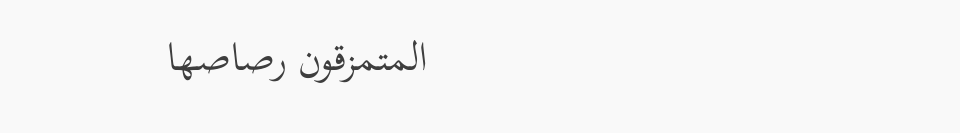المتمزقون رصاصها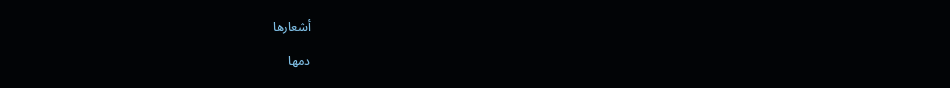أشعارها

دمها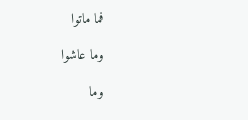فما ماتوا

وما عاشوا

وما